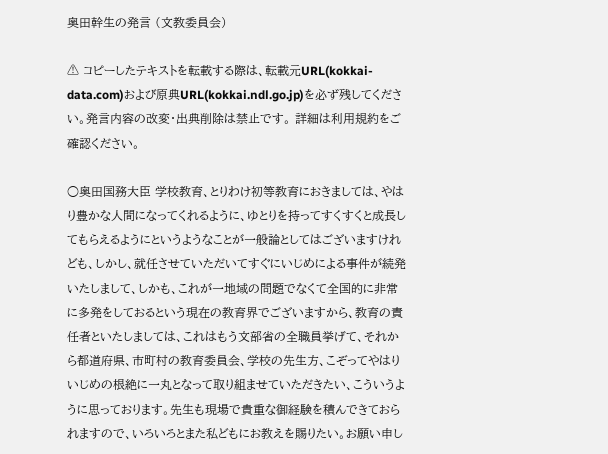奥田幹生の発言 (文教委員会)

⚠ コピーしたテキストを転載する際は、転載元URL(kokkai-data.com)および原典URL(kokkai.ndl.go.jp)を必ず残してください。発言内容の改変・出典削除は禁止です。 詳細は利用規約をご確認ください。

○奥田国務大臣 学校教育、とりわけ初等教育におきましては、やはり豊かな人間になってくれるように、ゆとりを持ってすくすくと成長してもらえるようにというようなことが一般論としてはございますけれども、しかし、就任させていただいてすぐにいじめによる事件が続発いたしまして、しかも、これが一地域の問題でなくて全国的に非常に多発をしておるという現在の教育界でございますから、教育の責任者といたしましては、これはもう文部省の全職員挙げて、それから都道府県、市町村の教育委員会、学校の先生方、こぞってやはりいじめの根絶に一丸となって取り組ませていただきたい、こういうように思っております。先生も現場で貴重な御経験を積んできておられますので、いろいろとまた私どもにお教えを賜りたい。お願い申し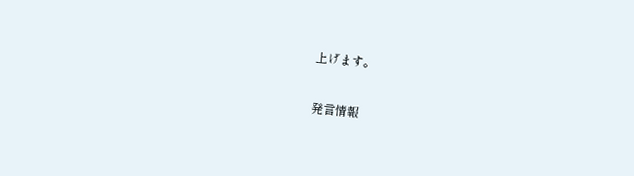上げます。

発言情報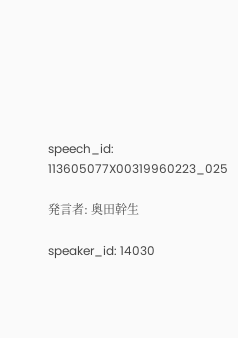speech_id: 113605077X00319960223_025

発言者: 奥田幹生

speaker_id: 14030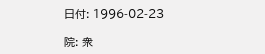日付: 1996-02-23

院: 衆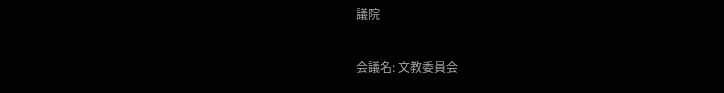議院

会議名: 文教委員会